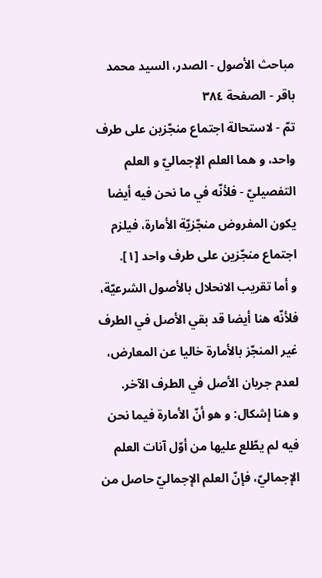مباحث الأصول - الصدر، السيد محمد باقر - الصفحة ٣٨٤
تمّ - لاستحالة اجتماع منجّزين على طرف واحد، و هما العلم الإجماليّ و العلم التفصيليّ - فلأنّه في ما نحن فيه أيضا يكون المفروض منجّزيّة الأمارة، فيلزم اجتماع منجّزين على طرف واحد [١].
و أما تقريب الانحلال بالأصول الشرعيّة، فلأنّه هنا أيضا قد بقي الأصل في الطرف غير المنجّز بالأمارة خاليا عن المعارض، لعدم جريان الأصل في الطرف الآخر.
و هنا إشكال: و هو أنّ الأمارة فيما نحن فيه لم يطّلع عليها من أوّل آنات العلم الإجماليّ، فإنّ العلم الإجماليّ حاصل من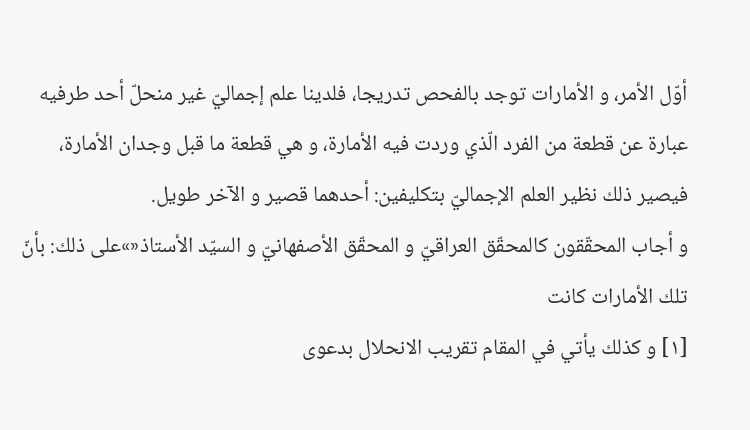أوّل الأمر، و الأمارات توجد بالفحص تدريجا، فلدينا علم إجماليّ غير منحلّ أحد طرفيه عبارة عن قطعة من الفرد الّذي وردت فيه الأمارة، و هي قطعة ما قبل وجدان الأمارة، فيصير ذلك نظير العلم الإجماليّ بتكليفين: أحدهما قصير و الآخر طويل.
و أجاب المحقّقون كالمحقّق العراقيّ و المحقّق الأصفهانيّ و السيّد الأستاذ«»على ذلك: بأنّ تلك الأمارات كانت
[١] و كذلك يأتي في المقام تقريب الانحلال بدعوى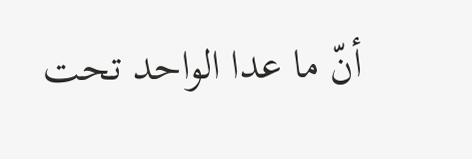أنّ ما عدا الواحد تحت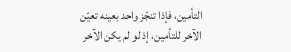التأمين، فإذا تنجّز واحد بعينه تعيّن الآخر للتأمين، إذ لو لم يكن الآخر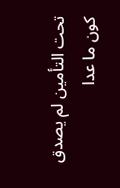تحت التأمين لم يصدق كون ما عدا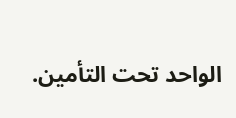الواحد تحت التأمين.